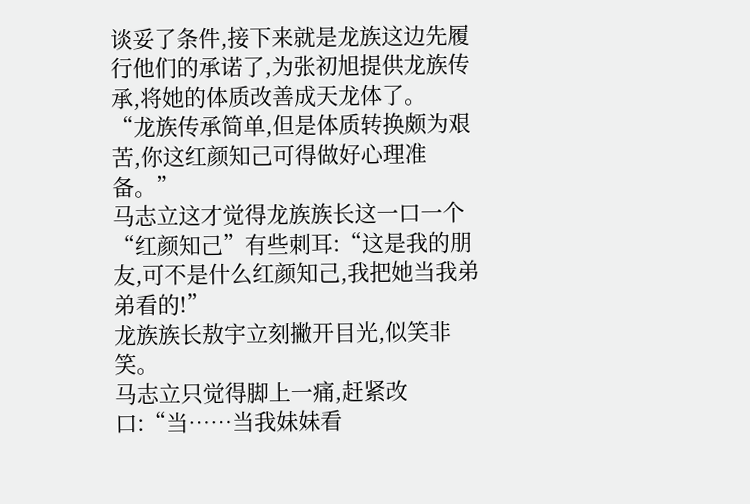谈妥了条件,接下来就是龙族这边先履行他们的承诺了,为张初旭提供龙族传承,将她的体质改善成天龙体了。
“龙族传承简单,但是体质转换颇为艰苦,你这红颜知己可得做好心理准备。”
马志立这才觉得龙族族长这一口一个“红颜知己”有些刺耳:“这是我的朋友,可不是什么红颜知己,我把她当我弟弟看的!”
龙族族长敖宇立刻撇开目光,似笑非笑。
马志立只觉得脚上一痛,赶紧改口:“当……当我妹妹看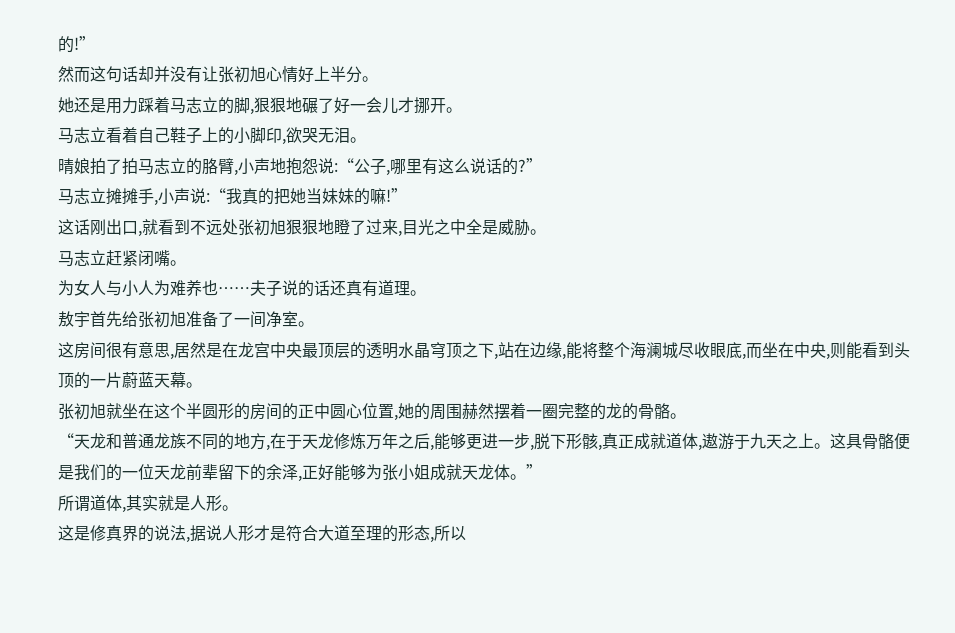的!”
然而这句话却并没有让张初旭心情好上半分。
她还是用力踩着马志立的脚,狠狠地碾了好一会儿才挪开。
马志立看着自己鞋子上的小脚印,欲哭无泪。
晴娘拍了拍马志立的胳臂,小声地抱怨说:“公子,哪里有这么说话的?”
马志立摊摊手,小声说:“我真的把她当妹妹的嘛!”
这话刚出口,就看到不远处张初旭狠狠地瞪了过来,目光之中全是威胁。
马志立赶紧闭嘴。
为女人与小人为难养也……夫子说的话还真有道理。
敖宇首先给张初旭准备了一间净室。
这房间很有意思,居然是在龙宫中央最顶层的透明水晶穹顶之下,站在边缘,能将整个海澜城尽收眼底,而坐在中央,则能看到头顶的一片蔚蓝天幕。
张初旭就坐在这个半圆形的房间的正中圆心位置,她的周围赫然摆着一圈完整的龙的骨骼。
“天龙和普通龙族不同的地方,在于天龙修炼万年之后,能够更进一步,脱下形骸,真正成就道体,遨游于九天之上。这具骨骼便是我们的一位天龙前辈留下的余泽,正好能够为张小姐成就天龙体。”
所谓道体,其实就是人形。
这是修真界的说法,据说人形才是符合大道至理的形态,所以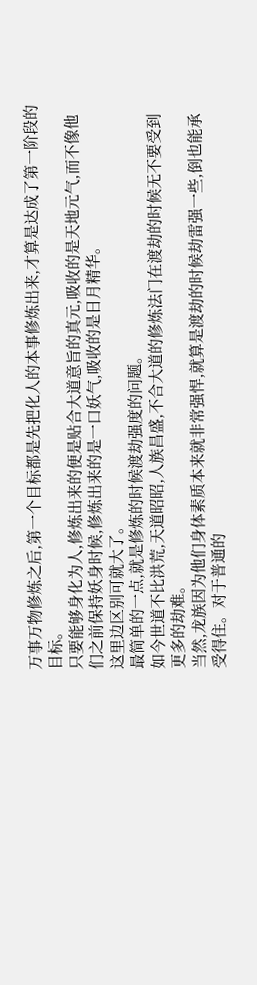万事万物修炼之后,第一个目标都是先把化人的本事修炼出来,才算是达成了第一阶段的目标。
只要能够身化为人,修炼出来的便是贴合大道意旨的真元,吸收的是天地元气,而不像他们之前保持妖身时候,修炼出来的是一口妖气,吸收的是日月精华。
这里边区别可就大了。
最简单的一点,就是修炼的时候渡劫强度的问题。
如今世道不比洪荒,天道昭昭,人族昌盛,不合大道的修炼法门在渡劫的时候无不要受到更多的劫难。
当然,龙族因为他们身体素质本来就非常强悍,就算是渡劫的时候劫雷强一些,倒也能承受得住。对于普通的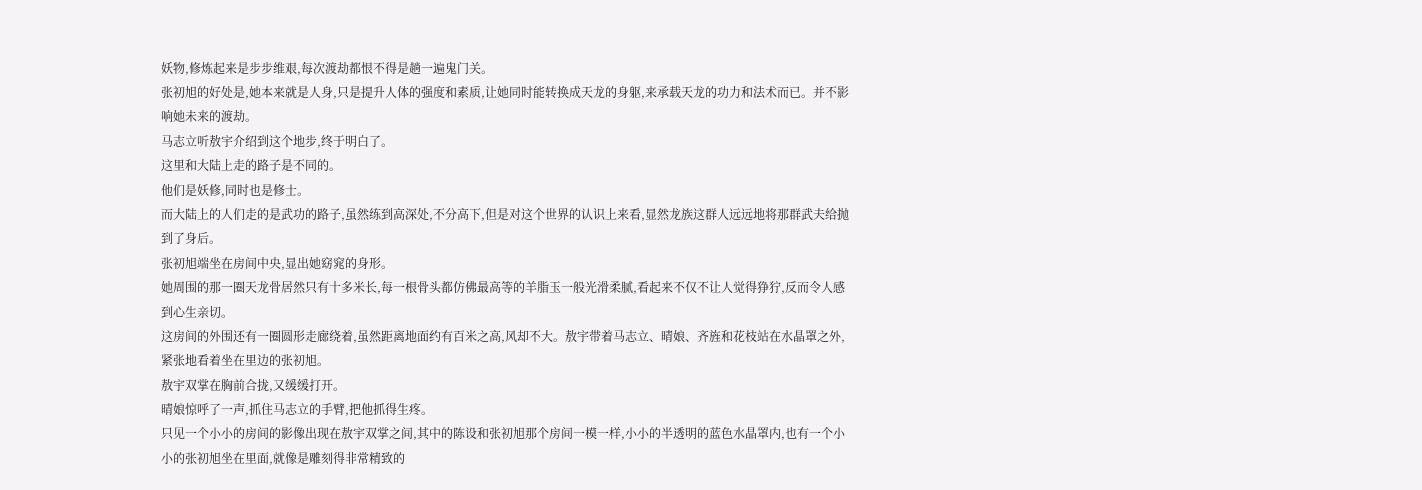妖物,修炼起来是步步维艰,每次渡劫都恨不得是趟一遍鬼门关。
张初旭的好处是,她本来就是人身,只是提升人体的强度和素质,让她同时能转换成天龙的身躯,来承载天龙的功力和法术而已。并不影响她未来的渡劫。
马志立听敖宇介绍到这个地步,终于明白了。
这里和大陆上走的路子是不同的。
他们是妖修,同时也是修士。
而大陆上的人们走的是武功的路子,虽然练到高深处,不分高下,但是对这个世界的认识上来看,显然龙族这群人远远地将那群武夫给抛到了身后。
张初旭端坐在房间中央,显出她窈窕的身形。
她周围的那一圈天龙骨居然只有十多米长,每一根骨头都仿佛最高等的羊脂玉一般光滑柔腻,看起来不仅不让人觉得狰狞,反而令人感到心生亲切。
这房间的外围还有一圈圆形走廊绕着,虽然距离地面约有百米之高,风却不大。敖宇带着马志立、晴娘、齐旌和花枝站在水晶罩之外,紧张地看着坐在里边的张初旭。
敖宇双掌在胸前合拢,又缓缓打开。
晴娘惊呼了一声,抓住马志立的手臂,把他抓得生疼。
只见一个小小的房间的影像出现在敖宇双掌之间,其中的陈设和张初旭那个房间一模一样,小小的半透明的蓝色水晶罩内,也有一个小小的张初旭坐在里面,就像是雕刻得非常精致的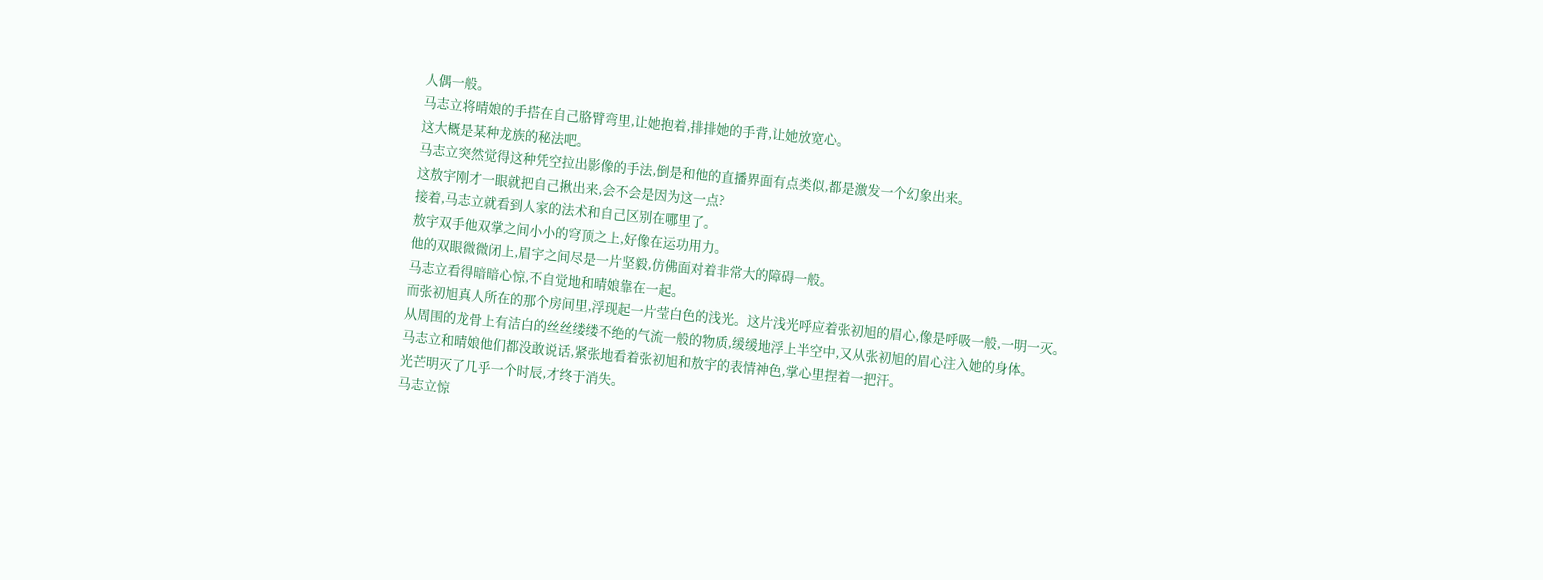人偶一般。
马志立将晴娘的手搭在自己胳臂弯里,让她抱着,排排她的手背,让她放宽心。
这大概是某种龙族的秘法吧。
马志立突然觉得这种凭空拉出影像的手法,倒是和他的直播界面有点类似,都是激发一个幻象出来。
这敖宇刚才一眼就把自己揪出来,会不会是因为这一点?
接着,马志立就看到人家的法术和自己区别在哪里了。
敖宇双手他双掌之间小小的穹顶之上,好像在运功用力。
他的双眼微微闭上,眉宇之间尽是一片坚毅,仿佛面对着非常大的障碍一般。
马志立看得暗暗心惊,不自觉地和晴娘靠在一起。
而张初旭真人所在的那个房间里,浮现起一片莹白色的浅光。这片浅光呼应着张初旭的眉心,像是呼吸一般,一明一灭。
从周围的龙骨上有洁白的丝丝缕缕不绝的气流一般的物质,缓缓地浮上半空中,又从张初旭的眉心注入她的身体。
马志立和晴娘他们都没敢说话,紧张地看着张初旭和敖宇的表情神色,掌心里捏着一把汗。
光芒明灭了几乎一个时辰,才终于消失。
马志立惊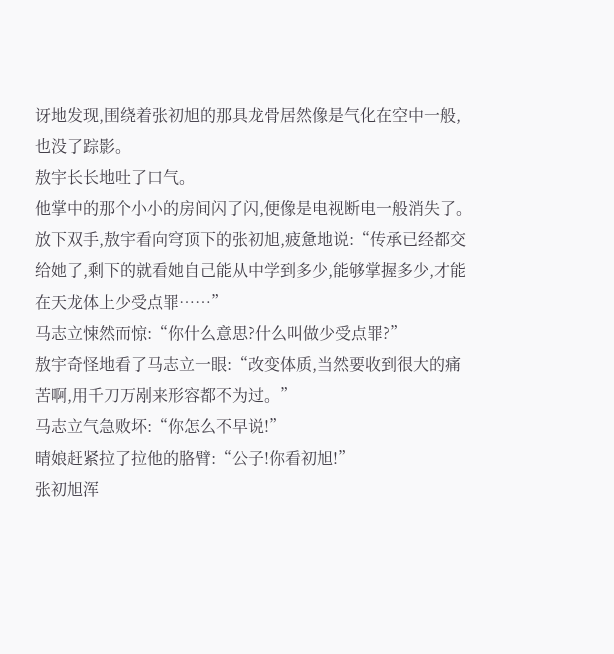讶地发现,围绕着张初旭的那具龙骨居然像是气化在空中一般,也没了踪影。
敖宇长长地吐了口气。
他掌中的那个小小的房间闪了闪,便像是电视断电一般消失了。
放下双手,敖宇看向穹顶下的张初旭,疲惫地说:“传承已经都交给她了,剩下的就看她自己能从中学到多少,能够掌握多少,才能在天龙体上少受点罪……”
马志立悚然而惊:“你什么意思?什么叫做少受点罪?”
敖宇奇怪地看了马志立一眼:“改变体质,当然要收到很大的痛苦啊,用千刀万剐来形容都不为过。”
马志立气急败坏:“你怎么不早说!”
晴娘赶紧拉了拉他的胳臂:“公子!你看初旭!”
张初旭浑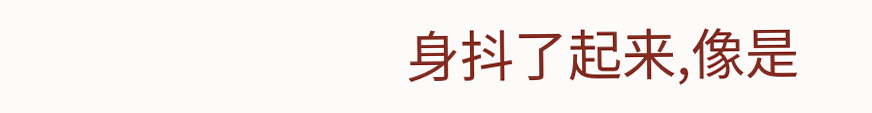身抖了起来,像是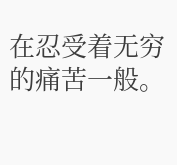在忍受着无穷的痛苦一般。